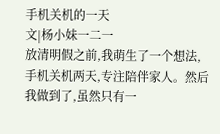手机关机的一天
文|杨小妹一二一
放清明假之前,我萌生了一个想法,手机关机两天,专注陪伴家人。然后我做到了,虽然只有一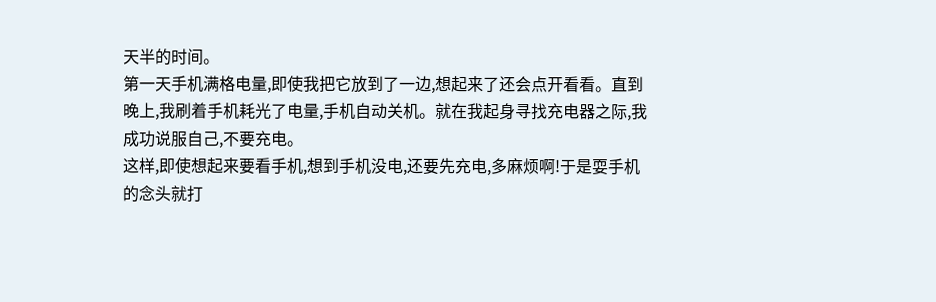天半的时间。
第一天手机满格电量,即使我把它放到了一边,想起来了还会点开看看。直到晚上,我刷着手机耗光了电量,手机自动关机。就在我起身寻找充电器之际,我成功说服自己,不要充电。
这样,即使想起来要看手机,想到手机没电,还要先充电,多麻烦啊!于是耍手机的念头就打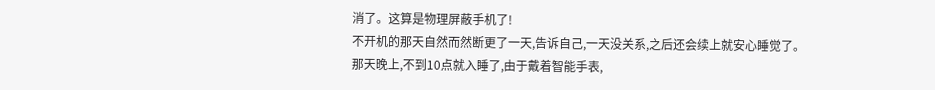消了。这算是物理屏蔽手机了!
不开机的那天自然而然断更了一天,告诉自己,一天没关系,之后还会续上就安心睡觉了。
那天晚上,不到10点就入睡了,由于戴着智能手表,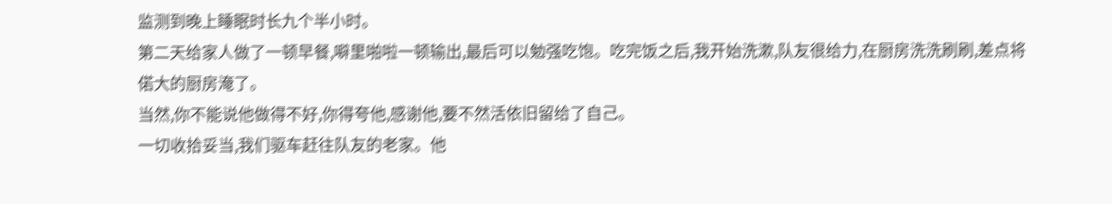监测到晚上睡眠时长九个半小时。
第二天给家人做了一顿早餐,噼里啪啦一顿输出,最后可以勉强吃饱。吃完饭之后,我开始洗漱,队友很给力,在厨房洗洗刷刷,差点将偌大的厨房淹了。
当然,你不能说他做得不好,你得夸他,感谢他,要不然活依旧留给了自己。
一切收拾妥当,我们驱车赶往队友的老家。他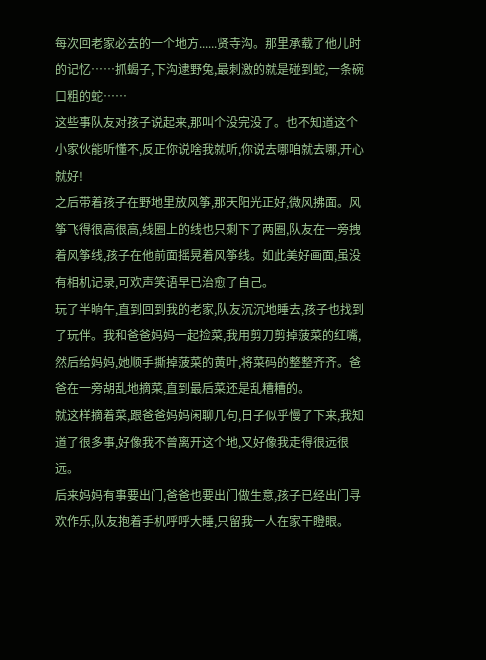每次回老家必去的一个地方......贤寺沟。那里承载了他儿时的记忆……抓蝎子,下沟逮野兔,最刺激的就是碰到蛇,一条碗口粗的蛇……
这些事队友对孩子说起来,那叫个没完没了。也不知道这个小家伙能听懂不,反正你说啥我就听,你说去哪咱就去哪,开心就好!
之后带着孩子在野地里放风筝,那天阳光正好,微风拂面。风筝飞得很高很高,线圈上的线也只剩下了两圈,队友在一旁拽着风筝线,孩子在他前面摇晃着风筝线。如此美好画面,虽没有相机记录,可欢声笑语早已治愈了自己。
玩了半晌午,直到回到我的老家,队友沉沉地睡去,孩子也找到了玩伴。我和爸爸妈妈一起捡菜,我用剪刀剪掉菠菜的红嘴,然后给妈妈,她顺手撕掉菠菜的黄叶,将菜码的整整齐齐。爸爸在一旁胡乱地摘菜,直到最后菜还是乱糟糟的。
就这样摘着菜,跟爸爸妈妈闲聊几句,日子似乎慢了下来,我知道了很多事,好像我不曾离开这个地,又好像我走得很远很远。
后来妈妈有事要出门,爸爸也要出门做生意,孩子已经出门寻欢作乐,队友抱着手机呼呼大睡,只留我一人在家干瞪眼。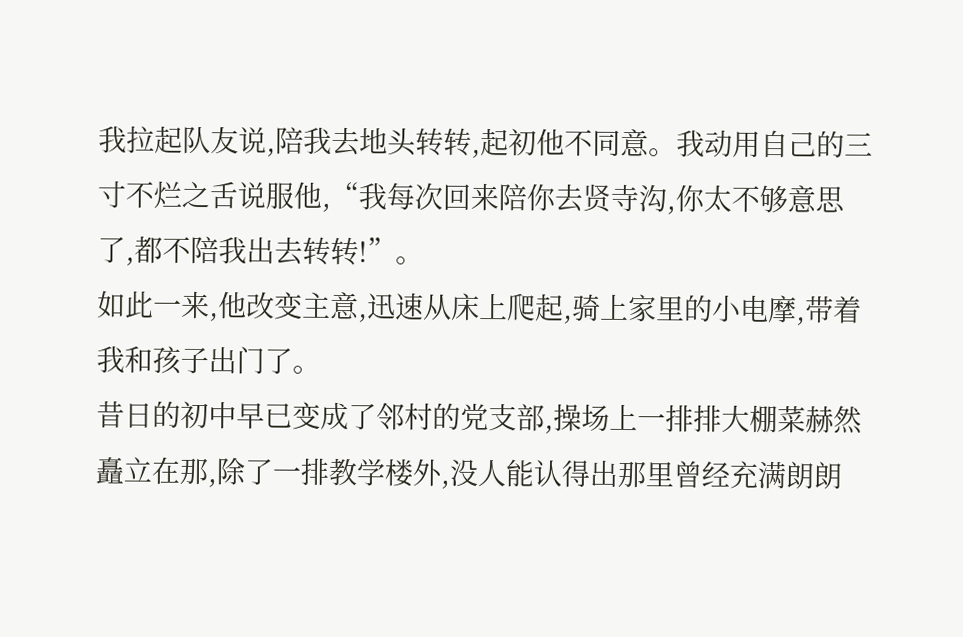我拉起队友说,陪我去地头转转,起初他不同意。我动用自己的三寸不烂之舌说服他,“我每次回来陪你去贤寺沟,你太不够意思了,都不陪我出去转转!”。
如此一来,他改变主意,迅速从床上爬起,骑上家里的小电摩,带着我和孩子出门了。
昔日的初中早已变成了邻村的党支部,操场上一排排大棚菜赫然矗立在那,除了一排教学楼外,没人能认得出那里曾经充满朗朗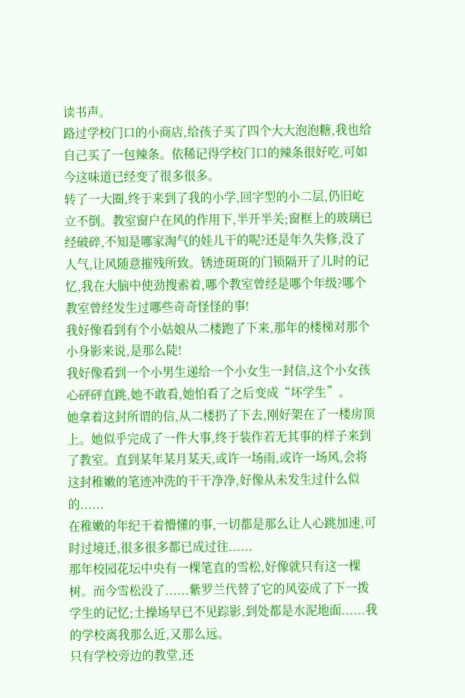读书声。
路过学校门口的小商店,给孩子买了四个大大泡泡糖,我也给自己买了一包辣条。依稀记得学校门口的辣条很好吃,可如今这味道已经变了很多很多。
转了一大圈,终于来到了我的小学,回字型的小二层,仍旧屹立不倒。教室窗户在风的作用下,半开半关;窗框上的玻璃已经破碎,不知是哪家淘气的娃儿干的呢?还是年久失修,没了人气,让风随意摧残所致。锈迹斑斑的门锁隔开了儿时的记忆,我在大脑中使劲搜索着,哪个教室曾经是哪个年级?哪个教室曾经发生过哪些奇奇怪怪的事!
我好像看到有个小姑娘从二楼跑了下来,那年的楼梯对那个小身影来说,是那么陡!
我好像看到一个小男生递给一个小女生一封信,这个小女孩心砰砰直跳,她不敢看,她怕看了之后变成“坏学生”。
她拿着这封所谓的信,从二楼扔了下去,刚好架在了一楼房顶上。她似乎完成了一件大事,终于装作若无其事的样子来到了教室。直到某年某月某天,或许一场雨,或许一场风,会将这封稚嫩的笔迹冲洗的干干净净,好像从未发生过什么似的......
在稚嫩的年纪干着懵懂的事,一切都是那么让人心跳加速,可时过境迁,很多很多都已成过往......
那年校园花坛中央有一棵笔直的雪松,好像就只有这一棵树。而今雪松没了......紫罗兰代替了它的风姿成了下一拨学生的记忆;土操场早已不见踪影,到处都是水泥地面......我的学校离我那么近,又那么远。
只有学校旁边的教堂,还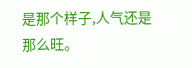是那个样子,人气还是那么旺。